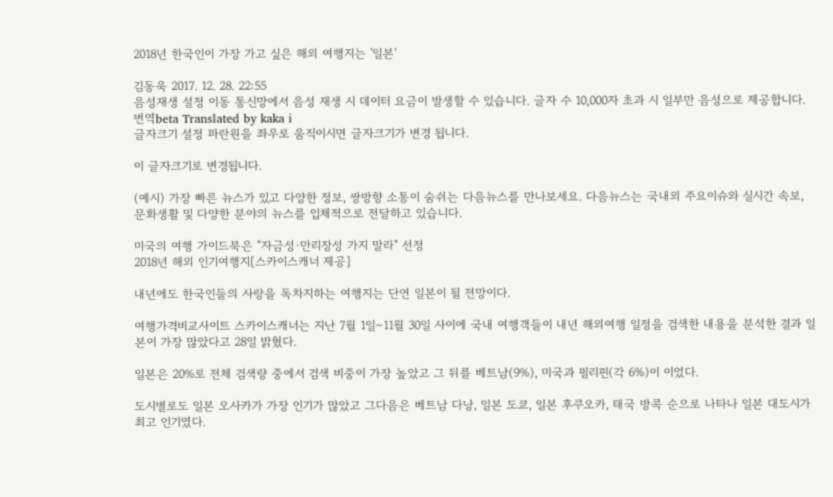2018년 한국인이 가장 가고 싶은 해외 여행지는 '일본'

김동욱 2017. 12. 28. 22:55
음성재생 설정 이동 통신망에서 음성 재생 시 데이터 요금이 발생할 수 있습니다. 글자 수 10,000자 초과 시 일부만 음성으로 제공합니다.
번역beta Translated by kaka i
글자크기 설정 파란원을 좌우로 움직이시면 글자크기가 변경 됩니다.

이 글자크기로 변경됩니다.

(예시) 가장 빠른 뉴스가 있고 다양한 정보, 쌍방향 소통이 숨쉬는 다음뉴스를 만나보세요. 다음뉴스는 국내외 주요이슈와 실시간 속보, 문화생활 및 다양한 분야의 뉴스를 입체적으로 전달하고 있습니다.

미국의 여행 가이드북은 "자금성·만리장성 가지 말라" 선정
2018년 해외 인기여행지[스카이스캐너 제공]

내년에도 한국인들의 사랑을 독차지하는 여행지는 단연 일본이 될 전망이다.

여행가격비교사이트 스카이스캐너는 지난 7월 1일∼11월 30일 사이에 국내 여행객들이 내년 해외여행 일정을 검색한 내용을 분석한 결과 일본이 가장 많았다고 28일 밝혔다.

일본은 20%로 전체 검색량 중에서 검색 비중이 가장 높았고 그 뒤를 베트남(9%), 미국과 필리핀(각 6%)이 이었다.

도시별로도 일본 오사카가 가장 인기가 많았고 그다음은 베트남 다낭, 일본 도쿄, 일본 후쿠오카, 태국 방콕 순으로 나타나 일본 대도시가 최고 인기였다.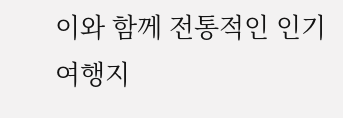이와 함께 전통적인 인기 여행지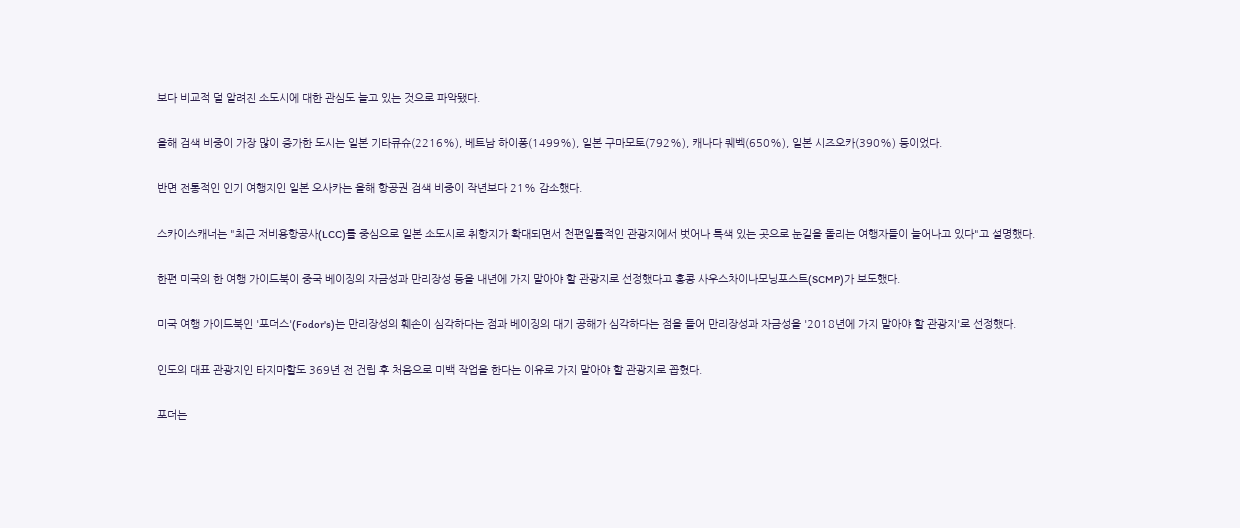보다 비교적 덜 알려진 소도시에 대한 관심도 늘고 있는 것으로 파악됐다.

올해 검색 비중이 가장 많이 증가한 도시는 일본 기타큐슈(2216%), 베트남 하이퐁(1499%), 일본 구마모토(792%), 캐나다 퀘벡(650%), 일본 시즈오카(390%) 등이었다.

반면 전통적인 인기 여행지인 일본 오사카는 올해 항공권 검색 비중이 작년보다 21% 감소했다.

스카이스캐너는 "최근 저비용항공사(LCC)를 중심으로 일본 소도시로 취항지가 확대되면서 천편일률적인 관광지에서 벗어나 특색 있는 곳으로 눈길을 돌리는 여행자들이 늘어나고 있다"고 설명했다.

한편 미국의 한 여행 가이드북이 중국 베이징의 자금성과 만리장성 등을 내년에 가지 말아야 할 관광지로 선정했다고 홍콩 사우스차이나모닝포스트(SCMP)가 보도했다.

미국 여행 가이드북인 '포더스'(Fodor's)는 만리장성의 훼손이 심각하다는 점과 베이징의 대기 공해가 심각하다는 점을 들어 만리장성과 자금성을 '2018년에 가지 말아야 할 관광지'로 선정했다.

인도의 대표 관광지인 타지마할도 369년 전 건립 후 처음으로 미백 작업을 한다는 이유로 가지 말아야 할 관광지로 꼽혔다.

포더는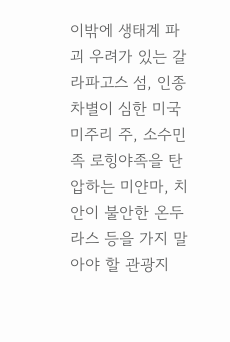이밖에 생태계 파괴 우려가 있는 갈라파고스 섬, 인종차별이 심한 미국 미주리 주, 소수민족 로힝야족을 탄압하는 미얀마, 치안이 불안한 온두라스 등을 가지 말아야 할 관광지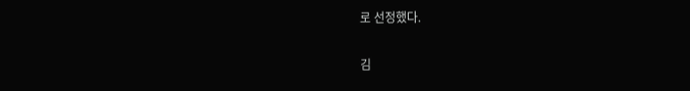로 선정했다.

김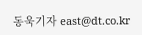동욱기자 east@dt.co.kr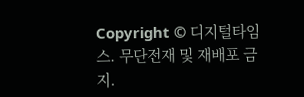Copyright © 디지털타임스. 무단전재 및 재배포 금지.